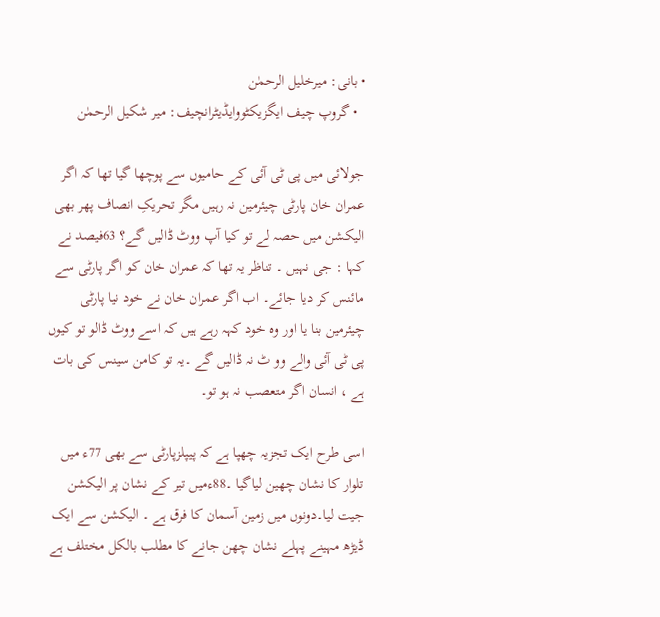• بانی: میرخلیل الرحمٰن
  • گروپ چیف ایگزیکٹووایڈیٹرانچیف: میر شکیل الرحمٰن

جولائی میں پی ٹی آئی کے حامیوں سے پوچھا گیا تھا کہ اگر عمران خان پارٹی چیئرمین نہ رہیں مگر تحریکِ انصاف پھر بھی الیکشن میں حصہ لے تو کیا آپ ووٹ ڈالیں گے؟ 63فیصد نے کہا : جی نہیں ۔ تناظر یہ تھا کہ عمران خان کو اگر پارٹی سے مائنس کر دیا جائے۔ اب اگر عمران خان نے خود نیا پارٹی چیئرمین بنا یا اور وہ خود کہہ رہے ہیں کہ اسے ووٹ ڈالو تو کیوں پی ٹی آئی والے وو ٹ نہ ڈالیں گے ۔یہ تو کامن سینس کی بات ہے ، انسان اگر متعصب نہ ہو تو۔

اسی طرح ایک تجزیہ چھپا ہے کہ پیپلزپارٹی سے بھی 77ء میں تلوار کا نشان چھین لیاگیا ۔88ءمیں تیر کے نشان پر الیکشن جیت لیا۔دونوں میں زمین آسمان کا فرق ہے ۔ الیکشن سے ایک ڈیڑھ مہینے پہلے نشان چھن جانے کا مطلب بالکل مختلف ہے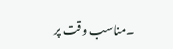۔مناسب وقت پر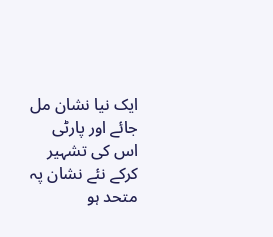ایک نیا نشان مل جائے اور پارٹی اس کی تشہیر کرکے نئے نشان پہ متحد ہو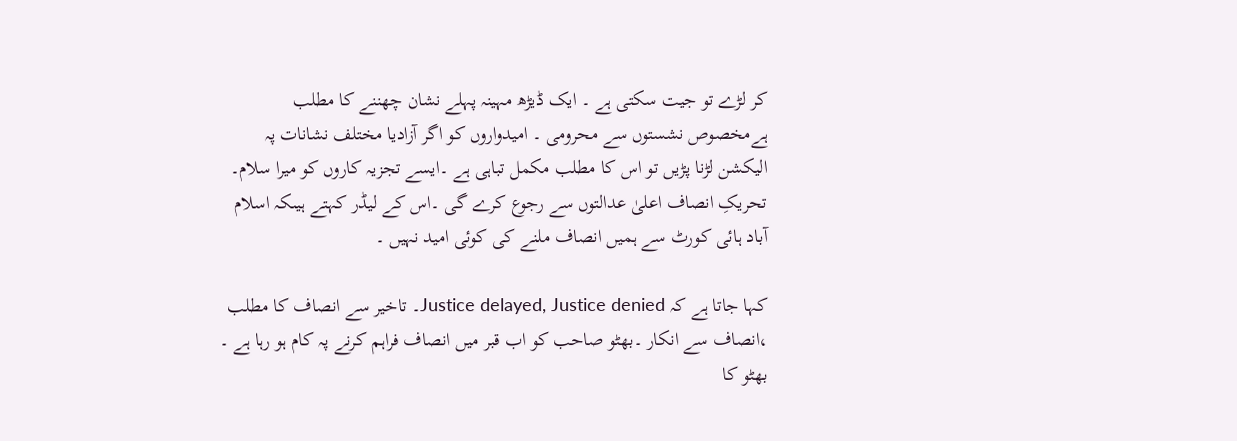کر لڑے تو جیت سکتی ہے ۔ ایک ڈیڑھ مہینہ پہلے نشان چھننے کا مطلب ہےمخصوص نشستوں سے محرومی ۔ امیدواروں کو اگر آزادیا مختلف نشانات پہ الیکشن لڑنا پڑیں تو اس کا مطلب مکمل تباہی ہے ۔ایسے تجزیہ کاروں کو میرا سلام۔ تحریکِ انصاف اعلیٰ عدالتوں سے رجوع کرے گی ۔اس کے لیڈر کہتے ہیںکہ اسلام آباد ہائی کورٹ سے ہمیں انصاف ملنے کی کوئی امید نہیں ۔

کہا جاتا ہے کہ Justice delayed, Justice denied۔ تاخیر سے انصاف کا مطلب ،انصاف سے انکار ۔بھٹو صاحب کو اب قبر میں انصاف فراہم کرنے پہ کام ہو رہا ہے ۔ بھٹو کا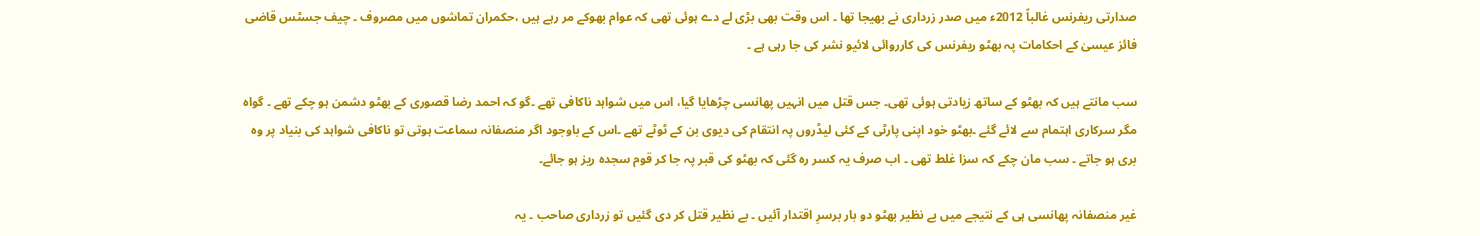صدارتی ریفرنس غالباً 2012ء میں صدر زرداری نے بھیجا تھا ۔ اس وقت بھی بڑی لے دے ہوئی تھی کہ عوام بھوکے مر رہے ہیں ،حکمران تماشوں میں مصروف ۔ چیف جسٹس قاضی فائز عیسیٰ کے احکامات پہ بھٹو ریفرنس کی کارروائی لائیو نشر کی جا رہی ہے ۔

سب مانتے ہیں کہ بھٹو کے ساتھ زیادتی ہوئی تھی۔ جس قتل میں انہیں پھانسی چڑھایا گیا، اس میں شواہد ناکافی تھے ۔گو کہ احمد رضا قصوری کے بھٹو دشمن ہو چکے تھے ۔ گواہ مگر سرکاری اہتمام سے لائے گئے ۔بھٹو خود اپنی پارٹی کے کئی لیڈروں پہ انتقام کی دیوی بن کے ٹوٹے تھے ۔اس کے باوجود اگر منصفانہ سماعت ہوتی تو ناکافی شواہد کی بنیاد پر وہ بری ہو جاتے ۔ سب مان چکے کہ سزا غلط تھی ۔ اب صرف یہ کسر رہ گئی کہ بھٹو کی قبر پہ جا کر قوم سجدہ ریز ہو جائے۔

غیر منصفانہ پھانسی ہی کے نتیجے میں بے نظیر بھٹو دو بار برسرِ اقتدار آئیں ۔ بے نظیر قتل کر دی گئیں تو زرداری صاحب ۔ یہ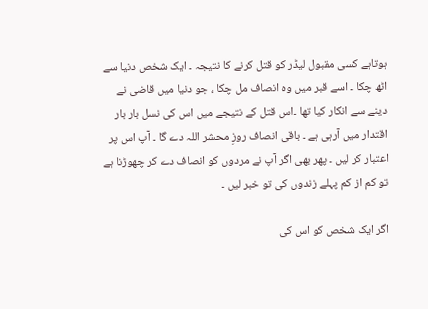ہوتاہے کسی مقبول لیڈر کو قتل کرنے کا نتیجہ ۔ ایک شخص دنیا سے اٹھ چکا ۔ اسے قبر میں وہ انصاف مل چکا ، جو دنیا میں قاضی نے دینے سے انکار کیا تھا ۔اس قتل کے نتیجے میں اس کی نسل بار بار اقتدار میں آرہی ہے ۔ باقی انصاف روزِ محشر اللہ دے گا ۔ آپ اس پر اعتبار کر لیں ۔ پھر بھی اگر آپ نے مردوں کو انصاف دے کر چھوڑنا ہے تو کم از کم پہلے زندوں کی تو خبر لیں ۔

اگر ایک شخص کو اس کی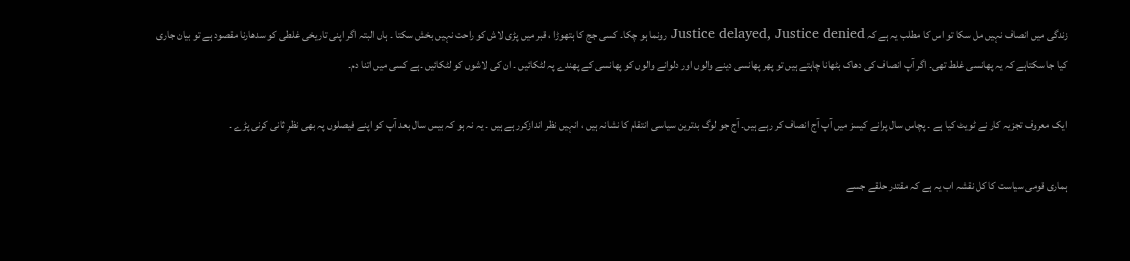زندگی میں انصاف نہیں مل سکا تو اس کا مطلب یہ ہے کہ Justice delayed, Justice denied رونما ہو چکا۔ کسی جج کا ہتھوڑا ، قبر میں پڑی لاش کو راحت نہیں بخش سکتا ۔ ہاں البتہ اگر اپنی تاریخی غلطی کو سدھارنا مقصود ہے تو بیان جاری کیا جا سکتاہے کہ یہ پھانسی غلط تھی۔ اگر آپ انصاف کی دھاک بٹھانا چاہتے ہیں تو پھر پھانسی دینے والوں اور دلوانے والوں کو پھانسی کے پھندے پہ لٹکائیں ۔ ان کی لاشوں کو لٹکائیں ۔ہے کسی میں اتنا دم۔

ایک معروف تجزیہ کار نے ٹویٹ کیا ہے ۔ پچاس سال پرانے کیسز میں آپ آج انصاف کر رہے ہیں۔ آج جو لوگ بدترین سیاسی انتقام کا نشانہ ہیں ، انہیں نظر اندازکرر ہے ہیں ۔ یہ نہ ہو کہ بیس سال بعد آپ کو اپنے فیصلوں پہ بھی نظرِ ثانی کرنی پڑے ۔

ہماری قومی سیاست کا کل نقشہ اب یہ ہے کہ مقتدر حلقے جسے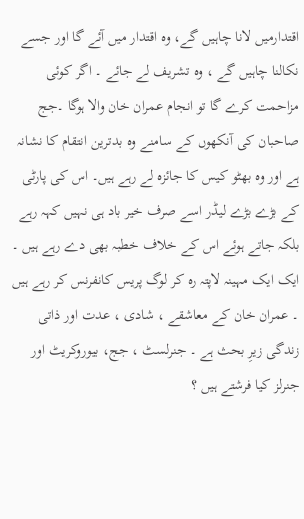اقتدارمیں لانا چاہیں گے، وہ اقتدار میں آئے گا اور جسے نکالنا چاہیں گے ، وہ تشریف لے جائے ۔ اگر کوئی مزاحمت کرے گا تو انجام عمران خان والا ہوگا ۔جج صاحبان کی آنکھوں کے سامنے وہ بدترین انتقام کا نشانہ ہے اور وہ بھٹو کیس کا جائزہ لے رہے ہیں۔ اس کی پارٹی کے بڑے بڑے لیڈر اسے صرف خیر باد ہی نہیں کہہ رہے بلکہ جاتے ہوئے اس کے خلاف خطبہ بھی دے رہے ہیں ۔ ایک ایک مہینہ لاپتہ رہ کر لوگ پریس کانفرنس کر رہے ہیں ۔ عمران خان کے معاشقے ، شادی ، عدت اور ذاتی زندگی زیرِ بحث ہے ۔ جنرلسٹ ، جج، بیوروکریٹ اور جنرلز کیا فرشتے ہیں ؟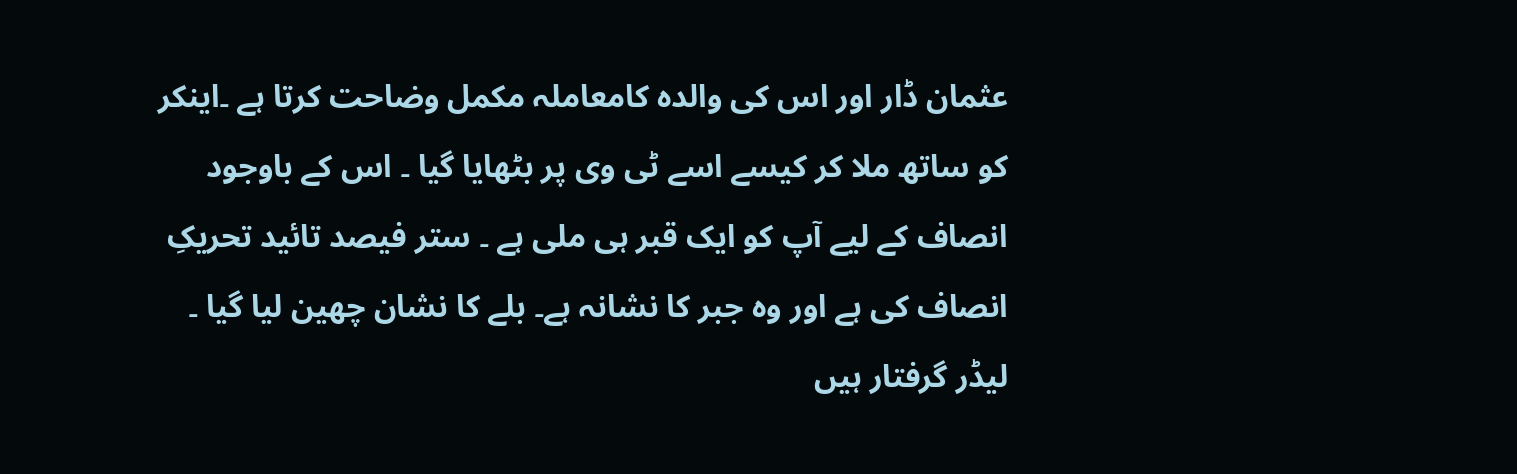عثمان ڈار اور اس کی والدہ کامعاملہ مکمل وضاحت کرتا ہے ۔اینکر کو ساتھ ملا کر کیسے اسے ٹی وی پر بٹھایا گیا ۔ اس کے باوجود انصاف کے لیے آپ کو ایک قبر ہی ملی ہے ۔ ستر فیصد تائید تحریکِ انصاف کی ہے اور وہ جبر کا نشانہ ہے۔ بلے کا نشان چھین لیا گیا ۔ لیڈر گرفتار ہیں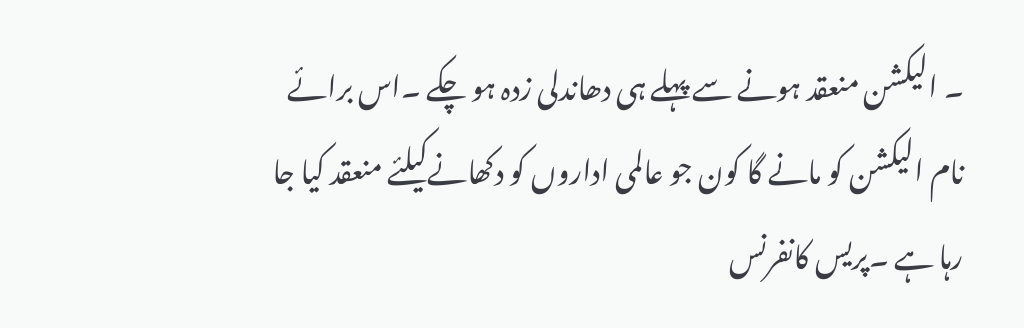۔ الیکشن منعقد ہونے سے پہلے ہی دھاندلی زدہ ہو چکے ۔اس برائے نام الیکشن کو مانے گا کون جو عالمی اداروں کو دکھانےکیلئے منعقد کیا جا رہا ہے ۔پریس کانفرنس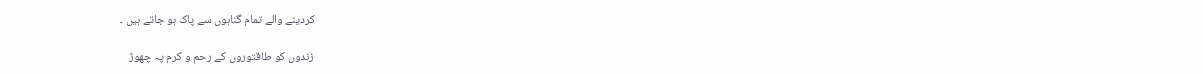کردینے والے تمام گناہوں سے پاک ہو جاتے ہیں ۔

زندوں کو طاقتوروں کے رحم و کرم پہ چھوڑ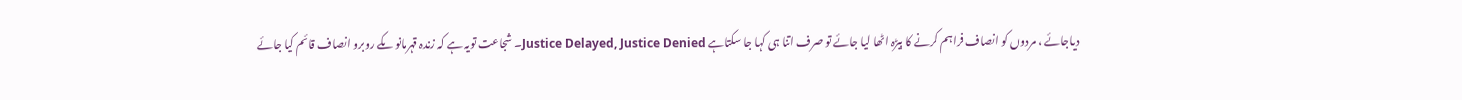دیاجائے ، مردوں کو انصاف فراہم کرنے کا بیڑہ اٹھا لیا جائے تو صرف اتنا ہی کہا جا سکتاہے Justice Delayed, Justice Denied۔ شجاعت تویہ ہے کہ زندہ قہرمانو ںکے روبرو انصاف قائم کیا جائے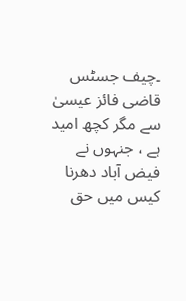۔چیف جسٹس قاضی فائز عیسیٰ سے مگر کچھ امید ہے ، جنہوں نے فیض آباد دھرنا کیس میں حق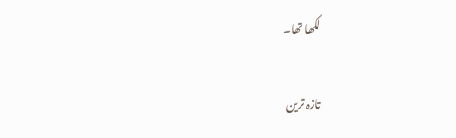لکھا تھا۔

تازہ ترین